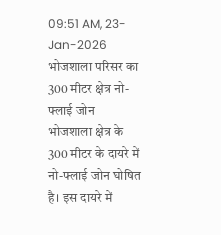09:51 AM, 23-Jan-2026
भोजशाला परिसर का 300 मीटर क्षेत्र नो-फ्लाई जोन
भोजशाला क्षेत्र के 300 मीटर के दायरे में नो-फ्लाई जोन घोषित है। इस दायरे में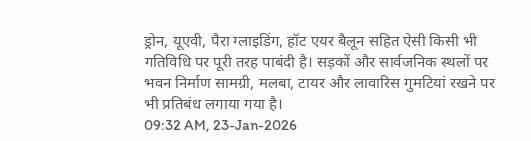ड्रोन, यूएवी, पैरा ग्लाइडिंग, हॉट एयर बैलून सहित ऐसी किसी भी गतिविधि पर पूरी तरह पाबंदी है। सड़कों और सार्वजनिक स्थलों पर भवन निर्माण सामग्री, मलबा, टायर और लावारिस गुमटियां रखने पर भी प्रतिबंध लगाया गया है।
09:32 AM, 23-Jan-2026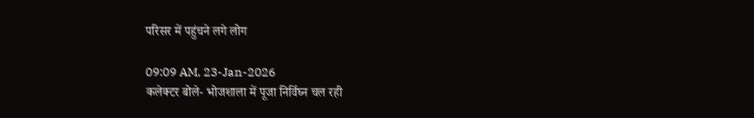परिसर में पहुंचने लगे लोग

09:09 AM, 23-Jan-2026
कलेक्टर बोले- भोजशाला में पूजा निर्विघ्न चल रही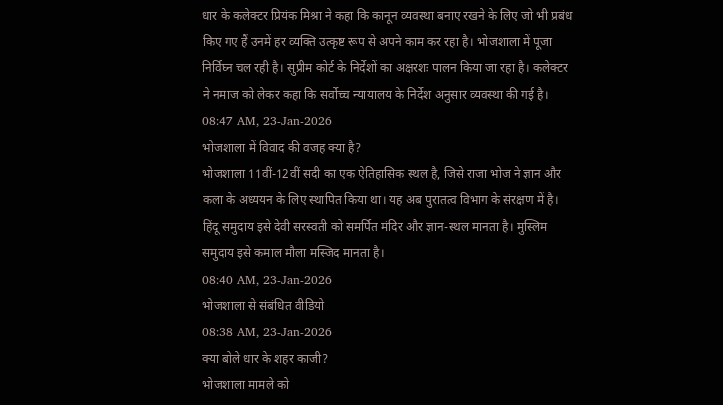धार के कलेक्टर प्रियंक मिश्रा ने कहा कि कानून व्यवस्था बनाए रखने के लिए जो भी प्रबंध किए गए हैं उनमें हर व्यक्ति उत्कृष्ट रूप से अपने काम कर रहा है। भोजशाला में पूजा निर्विघ्न चल रही है। सुप्रीम कोर्ट के निर्देशों का अक्षरशः पालन किया जा रहा है। कलेक्टर ने नमाज को लेकर कहा कि सर्वोच्च न्यायालय के निर्देश अनुसार व्यवस्था की गई है।
08:47 AM, 23-Jan-2026
भोजशाला में विवाद की वजह क्या है?
भोजशाला 11वीं-12वीं सदी का एक ऐतिहासिक स्थल है, जिसे राजा भोज ने ज्ञान और कला के अध्ययन के लिए स्थापित किया था। यह अब पुरातत्व विभाग के संरक्षण में है। हिंदू समुदाय इसे देवी सरस्वती को समर्पित मंदिर और ज्ञान-स्थल मानता है। मुस्लिम समुदाय इसे कमाल मौला मस्जिद मानता है।
08:40 AM, 23-Jan-2026
भोजशाला से संबंधित वीडियो
08:38 AM, 23-Jan-2026
क्या बोले धार के शहर काजी?
भोजशाला मामले को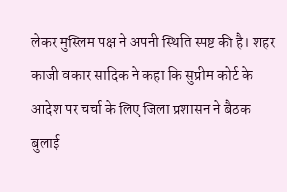लेकर मुस्लिम पक्ष ने अपनी स्थिति स्पष्ट की है। शहर काजी वकार सादिक ने कहा कि सुप्रीम कोर्ट के आदेश पर चर्चा के लिए जिला प्रशासन ने बैठक बुलाई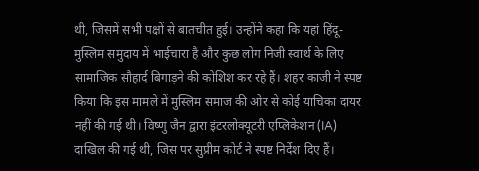थी, जिसमें सभी पक्षों से बातचीत हुई। उन्होंने कहा कि यहां हिंदू-मुस्लिम समुदाय में भाईचारा है और कुछ लोग निजी स्वार्थ के लिए सामाजिक सौहार्द बिगाड़ने की कोशिश कर रहे हैं। शहर काजी ने स्पष्ट किया कि इस मामले में मुस्लिम समाज की ओर से कोई याचिका दायर नहीं की गई थी। विष्णु जैन द्वारा इंटरलोक्यूटरी एप्लिकेशन (IA) दाखिल की गई थी, जिस पर सुप्रीम कोर्ट ने स्पष्ट निर्देश दिए हैं।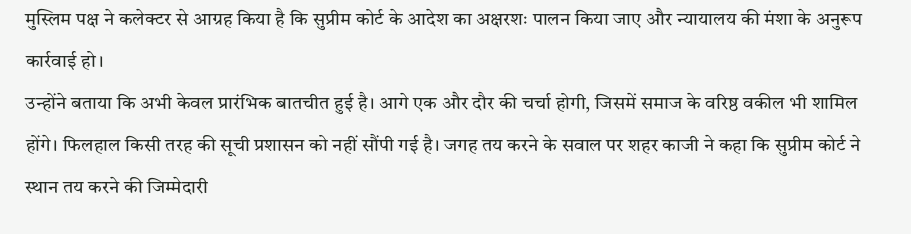मुस्लिम पक्ष ने कलेक्टर से आग्रह किया है कि सुप्रीम कोर्ट के आदेश का अक्षरशः पालन किया जाए और न्यायालय की मंशा के अनुरूप कार्रवाई हो।
उन्होंने बताया कि अभी केवल प्रारंभिक बातचीत हुई है। आगे एक और दौर की चर्चा होगी, जिसमें समाज के वरिष्ठ वकील भी शामिल होंगे। फिलहाल किसी तरह की सूची प्रशासन को नहीं सौंपी गई है। जगह तय करने के सवाल पर शहर काजी ने कहा कि सुप्रीम कोर्ट ने स्थान तय करने की जिम्मेदारी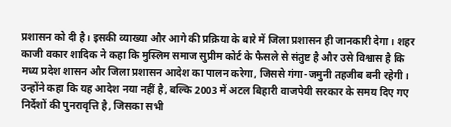प्रशासन को दी है। इसकी व्याख्या और आगे की प्रक्रिया के बारे में जिला प्रशासन ही जानकारी देगा। शहर काजी वकार शादिक ने कहा कि मुस्लिम समाज सुप्रीम कोर्ट के फैसले से संतुष्ट है और उसे विश्वास है कि मध्य प्रदेश शासन और जिला प्रशासन आदेश का पालन करेगा, जिससे गंगा-जमुनी तहजीब बनी रहेगी। उन्होंने कहा कि यह आदेश नया नहीं है, बल्कि 2003 में अटल बिहारी वाजपेयी सरकार के समय दिए गए निर्देशों की पुनरावृत्ति है, जिसका सभी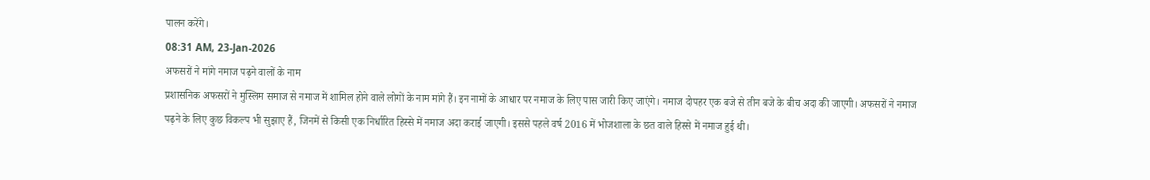पालन करेंगे।
08:31 AM, 23-Jan-2026
अफसरों ने मांगे नमाज पढ़ने वालों के नाम
प्रशासनिक अफसरों ने मुस्लिम समाज से नमाज में शामिल होने वाले लोगों के नाम मांगे हैं। इन नामों के आधार पर नमाज के लिए पास जारी किए जाएंगे। नमाज दोपहर एक बजे से तीन बजे के बीच अदा की जाएगी। अफसरों ने नमाज पढ़ने के लिए कुछ विकल्प भी सुझाए हैं, जिनमें से किसी एक निर्धारित हिस्से में नमाज अदा कराई जाएगी। इससे पहले वर्ष 2016 में भोजशाला के छत वाले हिस्से में नमाज हुई थी।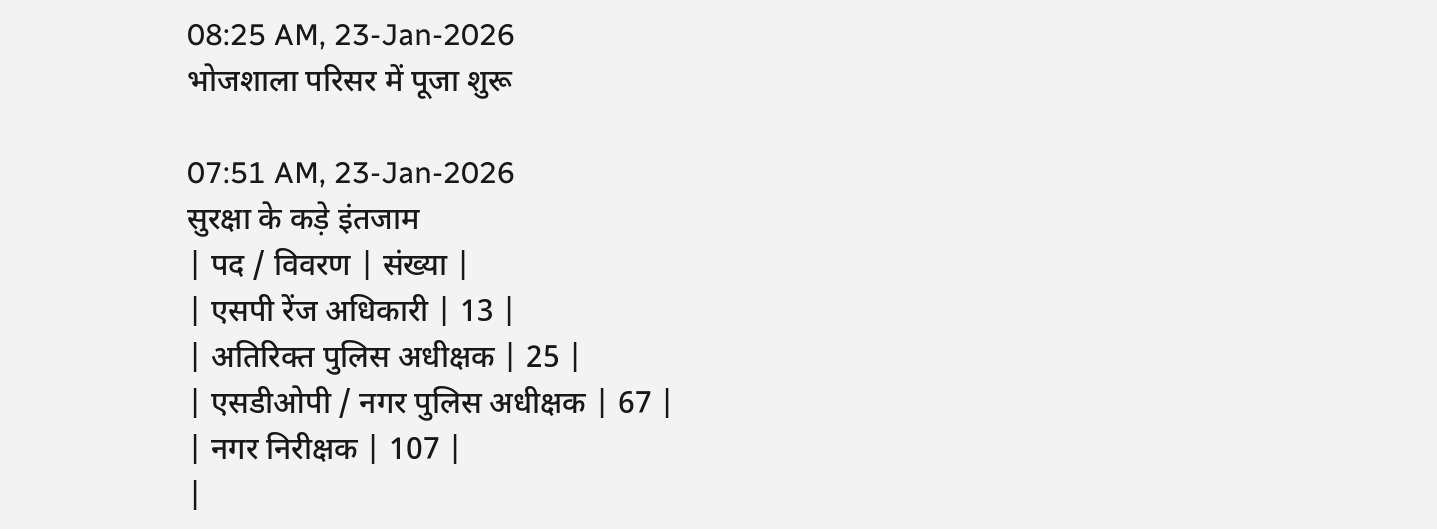08:25 AM, 23-Jan-2026
भोजशाला परिसर में पूजा शुरू

07:51 AM, 23-Jan-2026
सुरक्षा के कड़े इंतजाम
| पद / विवरण | संख्या |
| एसपी रेंज अधिकारी | 13 |
| अतिरिक्त पुलिस अधीक्षक | 25 |
| एसडीओपी / नगर पुलिस अधीक्षक | 67 |
| नगर निरीक्षक | 107 |
|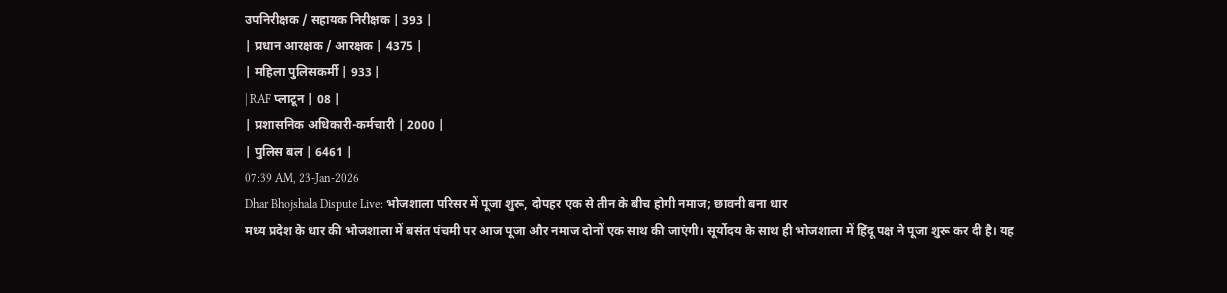उपनिरीक्षक / सहायक निरीक्षक | 393 |
| प्रधान आरक्षक / आरक्षक | 4375 |
| महिला पुलिसकर्मी | 933 |
| RAF प्लाटून | 08 |
| प्रशासनिक अधिकारी-कर्मचारी | 2000 |
| पुलिस बल | 6461 |
07:39 AM, 23-Jan-2026
Dhar Bhojshala Dispute Live: भोजशाला परिसर में पूजा शुरू, दोपहर एक से तीन के बीच होगी नमाज; छावनी बना धार
मध्य प्रदेश के धार की भोजशाला में बसंत पंचमी पर आज पूजा और नमाज दोनों एक साथ की जाएंगी। सूर्योदय के साथ ही भोजशाला में हिंदू पक्ष ने पूजा शुरू कर दी है। यह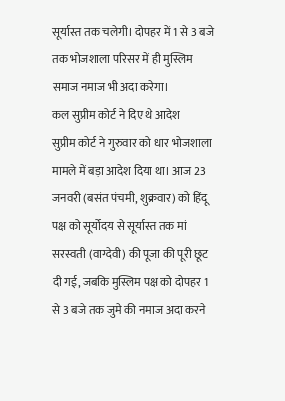सूर्यास्त तक चलेगी। दोपहर में 1 से 3 बजे तक भोजशाला परिसर में ही मुस्लिम समाज नमाज भी अदा करेगा।
कल सुप्रीम कोर्ट ने दिए थे आदेश
सुप्रीम कोर्ट ने गुरुवार को धार भोजशाला मामले में बड़ा आदेश दिया था। आज 23 जनवरी (बसंत पंचमी, शुक्रवार) को हिंदू पक्ष को सूर्योदय से सूर्यास्त तक मां सरस्वती (वाग्देवी) की पूजा की पूरी छूट दी गई, जबकि मुस्लिम पक्ष को दोपहर 1 से 3 बजे तक जुमे की नमाज अदा करने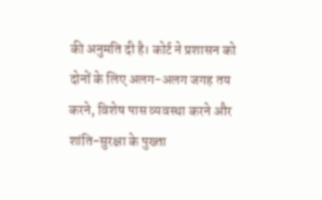की अनुमति दी है। कोर्ट ने प्रशासन को दोनों के लिए अलग-अलग जगह तय करने, विशेष पास व्यवस्था करने और शांति-सुरक्षा के पुख्ता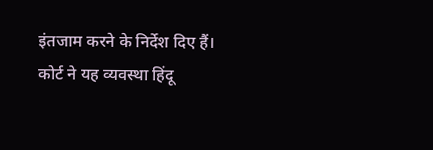इंतजाम करने के निर्देश दिए हैं। कोर्ट ने यह व्यवस्था हिंदू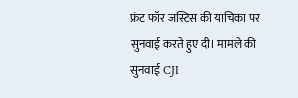फ्रंट फॉर जस्टिस की याचिका पर सुनवाई करते हुए दी। मामले की सुनवाई CJI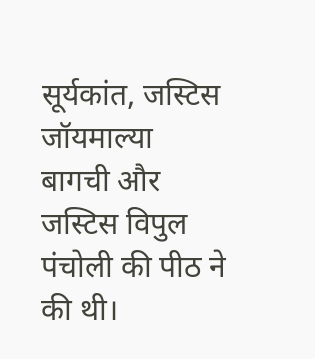सूर्यकांत, जस्टिस जॉयमाल्या बागची और जस्टिस विपुल पंचोली की पीठ ने की थी।